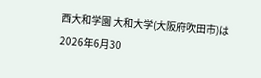西大和学園 大和大学(大阪府吹田市)は2026年6月30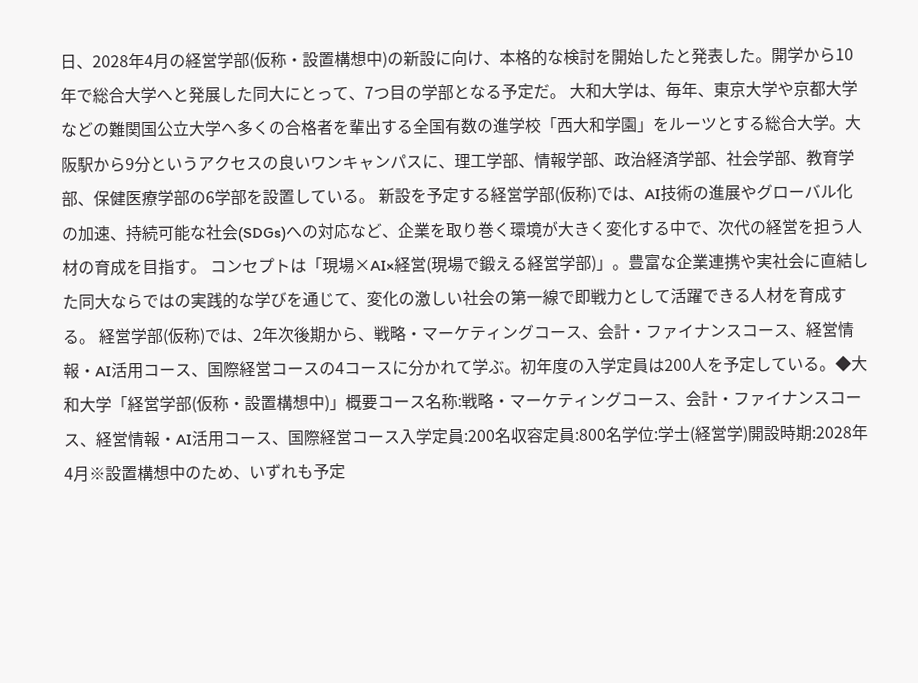日、2028年4月の経営学部(仮称・設置構想中)の新設に向け、本格的な検討を開始したと発表した。開学から10年で総合大学へと発展した同大にとって、7つ目の学部となる予定だ。 大和大学は、毎年、東京大学や京都大学などの難関国公立大学へ多くの合格者を輩出する全国有数の進学校「西大和学園」をルーツとする総合大学。大阪駅から9分というアクセスの良いワンキャンパスに、理工学部、情報学部、政治経済学部、社会学部、教育学部、保健医療学部の6学部を設置している。 新設を予定する経営学部(仮称)では、AI技術の進展やグローバル化の加速、持続可能な社会(SDGs)への対応など、企業を取り巻く環境が大きく変化する中で、次代の経営を担う人材の育成を目指す。 コンセプトは「現場×AI×経営(現場で鍛える経営学部)」。豊富な企業連携や実社会に直結した同大ならではの実践的な学びを通じて、変化の激しい社会の第一線で即戦力として活躍できる人材を育成する。 経営学部(仮称)では、2年次後期から、戦略・マーケティングコース、会計・ファイナンスコース、経営情報・AI活用コース、国際経営コースの4コースに分かれて学ぶ。初年度の入学定員は200人を予定している。◆大和大学「経営学部(仮称・設置構想中)」概要コース名称:戦略・マーケティングコース、会計・ファイナンスコース、経営情報・AI活用コース、国際経営コース入学定員:200名収容定員:800名学位:学士(経営学)開設時期:2028年4月※設置構想中のため、いずれも予定